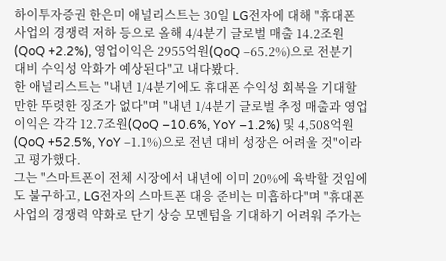하이투자증권 한은미 애널리스트는 30일 LG전자에 대해 "휴대폰 사업의 경쟁력 저하 등으로 올해 4/4분기 글로벌 매출 14.2조원(QoQ +2.2%), 영업이익은 2955억원(QoQ –65.2%)으로 전분기 대비 수익성 악화가 예상된다"고 내다봤다.
한 애널리스트는 "내년 1/4분기에도 휴대폰 수익성 회복을 기대할 만한 뚜렷한 징조가 없다"며 "내년 1/4분기 글로벌 추정 매출과 영업이익은 각각 12.7조원(QoQ –10.6%, YoY –1.2%) 및 4,508억원 (QoQ +52.5%, YoY –1.1%)으로 전년 대비 성장은 어려울 것"이라고 평가했다.
그는 "스마트폰이 전체 시장에서 내년에 이미 20%에 육박할 것임에도 불구하고, LG전자의 스마트폰 대응 준비는 미흡하다"며 "휴대폰 사업의 경쟁력 약화로 단기 상승 모멘텀을 기대하기 어려워 주가는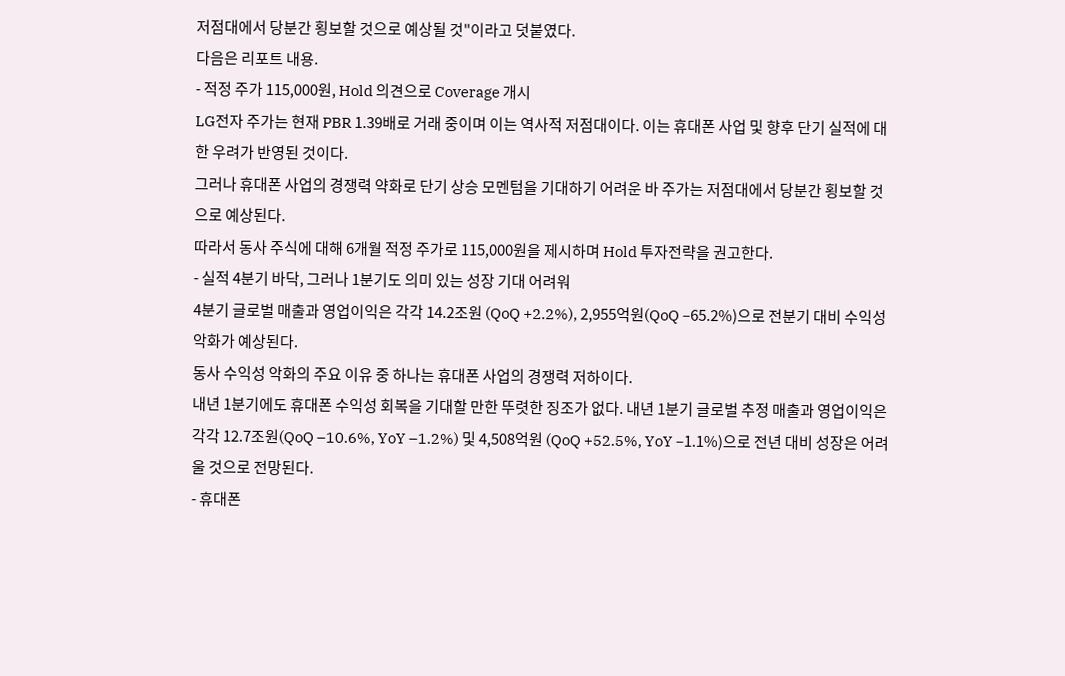저점대에서 당분간 횡보할 것으로 예상될 것"이라고 덧붙였다.
다음은 리포트 내용.
- 적정 주가 115,000원, Hold 의견으로 Coverage 개시
LG전자 주가는 현재 PBR 1.39배로 거래 중이며 이는 역사적 저점대이다. 이는 휴대폰 사업 및 향후 단기 실적에 대한 우려가 반영된 것이다.
그러나 휴대폰 사업의 경쟁력 약화로 단기 상승 모멘텀을 기대하기 어려운 바 주가는 저점대에서 당분간 횡보할 것으로 예상된다.
따라서 동사 주식에 대해 6개월 적정 주가로 115,000원을 제시하며 Hold 투자전략을 권고한다.
- 실적 4분기 바닥, 그러나 1분기도 의미 있는 성장 기대 어려워
4분기 글로벌 매출과 영업이익은 각각 14.2조원 (QoQ +2.2%), 2,955억원(QoQ –65.2%)으로 전분기 대비 수익성 악화가 예상된다.
동사 수익성 악화의 주요 이유 중 하나는 휴대폰 사업의 경쟁력 저하이다.
내년 1분기에도 휴대폰 수익성 회복을 기대할 만한 뚜렷한 징조가 없다. 내년 1분기 글로벌 추정 매출과 영업이익은 각각 12.7조원(QoQ –10.6%, YoY –1.2%) 및 4,508억원 (QoQ +52.5%, YoY –1.1%)으로 전년 대비 성장은 어려울 것으로 전망된다.
- 휴대폰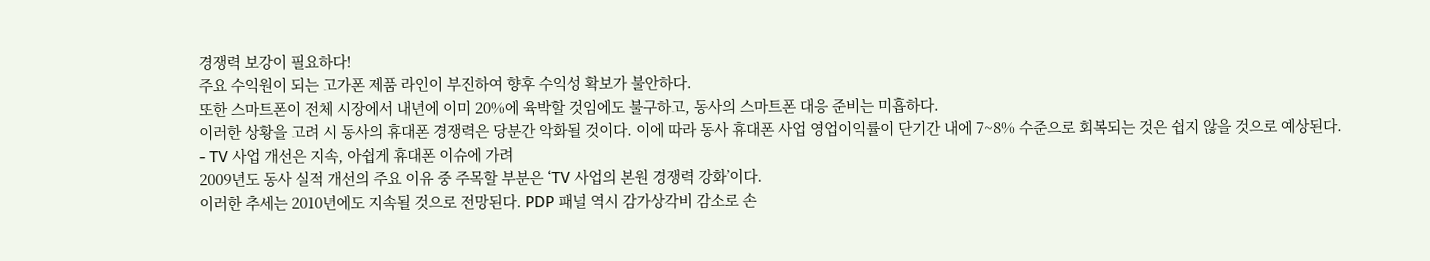경쟁력 보강이 필요하다!
주요 수익원이 되는 고가폰 제품 라인이 부진하여 향후 수익성 확보가 불안하다.
또한 스마트폰이 전체 시장에서 내년에 이미 20%에 육박할 것임에도 불구하고, 동사의 스마트폰 대응 준비는 미흡하다.
이러한 상황을 고려 시 동사의 휴대폰 경쟁력은 당분간 악화될 것이다. 이에 따라 동사 휴대폰 사업 영업이익률이 단기간 내에 7~8% 수준으로 회복되는 것은 쉽지 않을 것으로 예상된다.
- TV 사업 개선은 지속, 아쉽게 휴대폰 이슈에 가려
2009년도 동사 실적 개선의 주요 이유 중 주목할 부분은 ‘TV 사업의 본원 경쟁력 강화’이다.
이러한 추세는 2010년에도 지속될 것으로 전망된다. PDP 패널 역시 감가상각비 감소로 손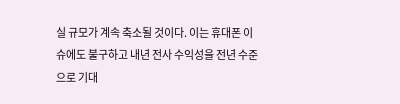실 규모가 계속 축소될 것이다. 이는 휴대폰 이슈에도 불구하고 내년 전사 수익성을 전년 수준으로 기대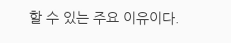할 수 있는 주요 이유이다.